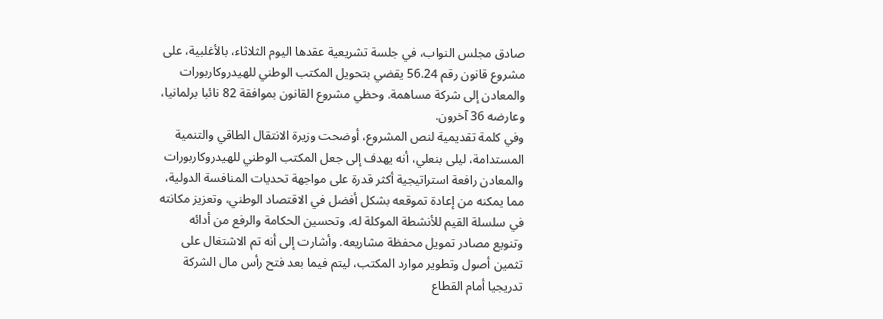صادق مجلس النواب، في جلسة تشريعية عقدها اليوم الثلاثاء، بالأغلبية، على مشروع قانون رقم 56.24 يقضي بتحويل المكتب الوطني للهيدروكاربورات والمعادن إلى شركة مساهمة. وحظي مشروع القانون بموافقة 82 نائبا برلمانيا، وعارضه 36 آخرون.
وفي كلمة تقديمية لنص المشروع، أوضحت وزيرة الانتقال الطاقي والتنمية المستدامة، ليلى بنعلي، أنه يهدف إلى جعل المكتب الوطني للهيدروكاربورات والمعادن رافعة استراتيجية أكثر قدرة على مواجهة تحديات المنافسة الدولية، مما يمكنه من إعادة تموقعه بشكل أفضل في الاقتصاد الوطني، وتعزيز مكانته في سلسلة القيم للأنشطة الموكلة له، وتحسين الحكامة والرفع من أدائه وتنويع مصادر تمويل محفظة مشاريعه. وأشارت إلى أنه تم الاشتغال على تثمين أصول وتطوير موارد المكتب، ليتم فيما بعد فتح رأس مال الشركة تدريجيا أمام القطاع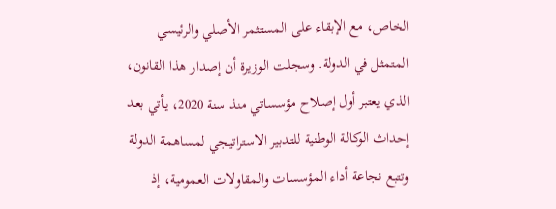الخاص، مع الإبقاء على المستثمر الأصلي والرئيسي المتمثل في الدولة. وسجلت الوزيرة أن إصدار هذا القانون، الذي يعتبر أول إصلاح مؤسساتي منذ سنة 2020، يأتي بعد إحداث الوكالة الوطنية للتدبير الاستراتيجي لمساهمة الدولة وتتبع نجاعة أداء المؤسسات والمقاولات العمومية، إذ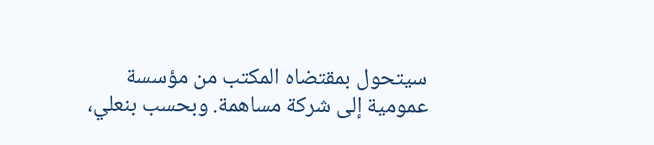سيتحول بمقتضاه المكتب من مؤسسة عمومية إلى شركة مساهمة. وبحسب بنعلي،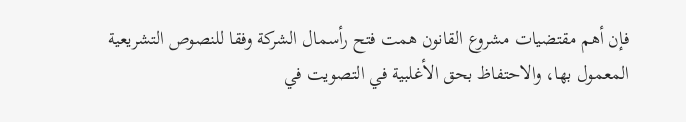فإن أهم مقتضيات مشروع القانون همت فتح رأسمال الشركة وفقا للنصوص التشريعية المعمول بها، والاحتفاظ بحق الأغلبية في التصويت في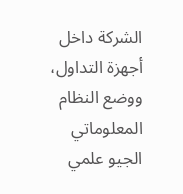الشركة داخل أجهزة التداول، ووضع النظام المعلوماتي الجيو علمي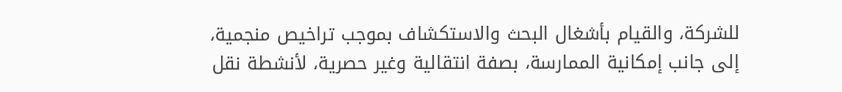للشركة، والقيام بأشغال البحث والاستكشاف بموجب تراخيص منجمية، إلى جانب إمكانية الممارسة، بصفة انتقالية وغير حصرية، لأنشطة نقل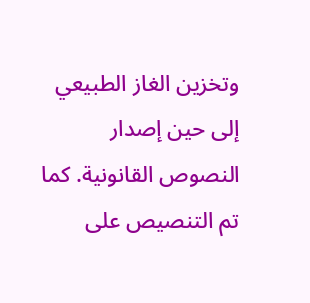وتخزين الغاز الطبيعي إلى حين إصدار النصوص القانونية. كما تم التنصيص على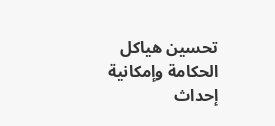تحسين هياكل الحكامة وإمكانية إحداث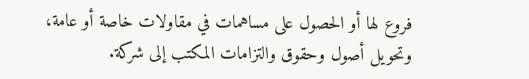فروع لها أو الحصول على مساهمات في مقاولات خاصة أو عامة، وتحويل أصول وحقوق والتزامات المكتب إلى شركة.